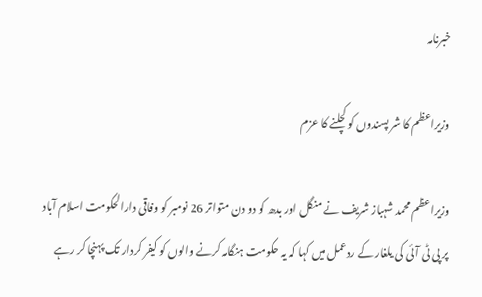خبرنامہ

وزیراعظم کا شر پسندوں کو کچلنے کا عزم

وزیراعظم محمد شہباز شریف نے منگل اور بدھ کو دو دن متواتر 26 نومبر کو وفاقی دارالحکومت اسلام آباد پر پی ٹی آئی کی یلغار کے ردعمل میں کہا کہ یہ حکومت ہنگامہ کرنے والوں کو کیفر کردار تک پہنچا کر رہے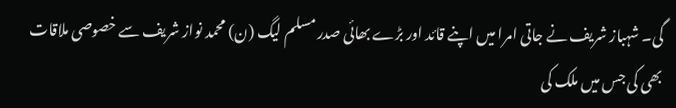گی۔ شہباز شریف نے جاتی امرا میں اپنے قائد اور بڑے بھائی صدر مسلم لیگ (ن) محمد نواز شریف سے خصوصی ملاقات بھی کی جس میں ملک کی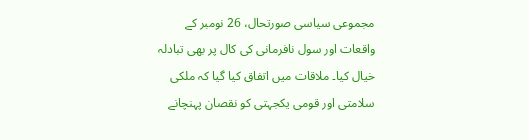مجموعی سیاسی صورتحال، 26 نومبر کے واقعات اور سول نافرمانی کی کال پر بھی تبادلہ خیال کیا۔ ملاقات میں اتفاق کیا گیا کہ ملکی سلامتی اور قومی یکجہتی کو نقصان پہنچانے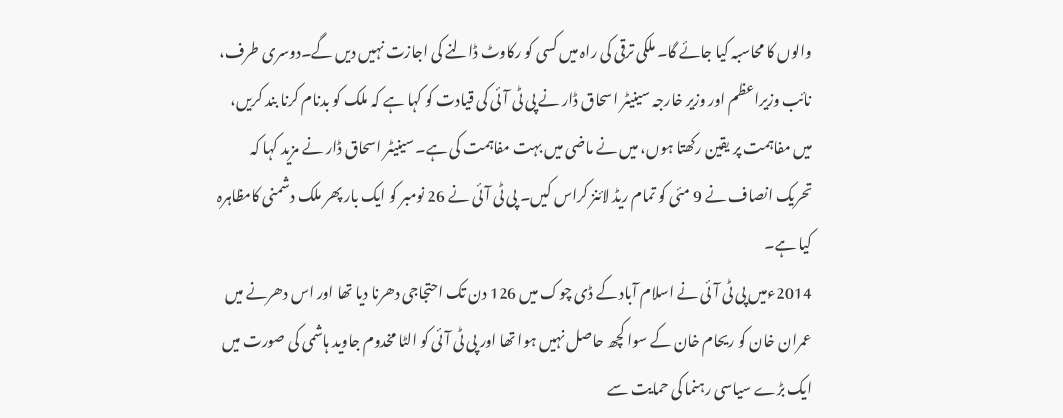والوں کا محاسبہ کیا جائے گا۔ ملکی ترقی کی راہ میں کسی کو رکاوٹ ڈالنے کی اجازت نہیں دیں گے۔دوسری طرف، نائب وزیراعظم اور وزیر خارجہ سینیٹر اسحاق ڈار نے پی ٹی آئی کی قیادت کو کہا ہے کہ ملک کو بدنام کرنا بند کریں، میں مفاہمت پر یقین رکھتا ہوں، میں نے ماضی میں بہت مفاہمت کی ہے۔ سینیٹر اسحاق ڈار نے مزید کہا کہ تحریک انصاف نے 9 مئی کو تمام ریڈ لائنز کراس کیں۔ پی ٹی آئی نے 26 نومبر کو ایک بار پھر ملک دشمنی کامظاہرہ کیا ہے۔
2014ءمیں پی ٹی آئی نے اسلام آباد کے ڈی چوک میں 126 دن تک احتجاجی دھرنا دیا تھا اور اس دھرنے میں عمران خان کو ریحام خان کے سوا کچھ حاصل نہیں ہوا تھا اور پی ٹی آئی کو الٹا مخدوم جاوید ہاشمی کی صورت میں ایک بڑے سیاسی رہنما کی حمایت سے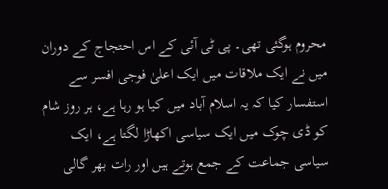محروم ہوگئی تھی۔ پی ٹی آئی کے اس احتجاج کے دوران میں نے ایک ملاقات میں ایک اعلیٰ فوجی افسر سے استفسار کیا کہ یہ اسلام آباد میں کیا ہو رہا ہے، ہر روز شام کو ڈی چوک میں ایک سیاسی اکھاڑا لگتا ہے، ایک سیاسی جماعت کے جمع ہوتے ہیں اور رات بھر گالی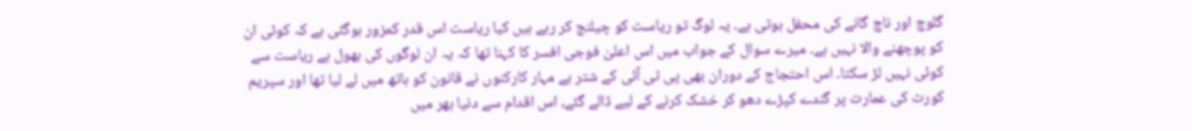گلوچ اور ناچ گانے کی محفل ہوتی ہے۔ یہ لوگ تو ریاست کو چیلنج کر رہے ہیں کیا ریاست اس قدر کمزور ہوگئی ہے کہ کوئی ان کو پوچھنے والا نہیں ہے۔ میرے سوال کے جواب میں اس اعلیٰ فوجی افسر کا کہنا تھا کہ یہ ان لوگوں کی بھول ہے ریاست سے کوئی نہیں لڑ سکتا۔ اس احتجاج کے دوران بھی پی ٹی آئی کے شتر بے مہار کارکنوں نے قانون کو ہاتھ میں لے لیا تھا اور سپریم کورٹ کی عمارت پر گندے کپڑے دھو کر خشک کرنے کے لیے ڈالے گئے، اس اقدام سے دنیا بھر میں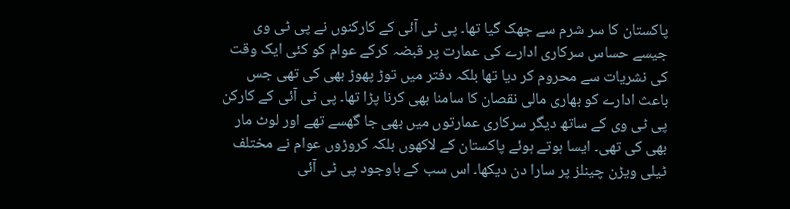پاکستان کا سر شرم سے جھک گیا تھا۔ پی ٹی آئی کے کارکنوں نے پی ٹی وی جیسے حساس سرکاری ادارے کی عمارت پر قبضہ کرکے عوام کو کئی ایک وقت کی نشریات سے محروم کر دیا تھا بلکہ دفتر میں توڑ پھوڑ بھی کی تھی جس باعث ادارے کو بھاری مالی نقصان کا سامنا بھی کرنا پڑا تھا۔ پی ٹی آئی کے کارکن پی ٹی وی کے ساتھ دیگر سرکاری عمارتوں میں بھی جا گھسے تھے اور لوٹ مار بھی کی تھی۔ ایسا ہوتے ہوئے پاکستان کے لاکھوں بلکہ کروڑوں عوام نے مختلف ٹیلی ویڑن چینلز پر سارا دن دیکھا۔ اس سب کے باوجود پی ٹی آئی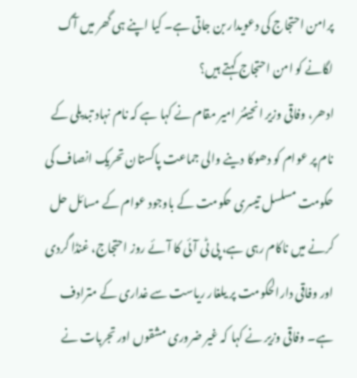پرامن احتجاج کی دعویدار بن جاتی ہے۔ کیا اپنے ہی گھر میں آگ لگانے کو امن احتجاج کہتے ہیں؟
ادھر، وفاقی وزیر انجینئر امیر مقام نے کہا ہے کہ نام نہاد تبدیلی کے نام پر عوام کو دھوکا دینے والی جماعت پاکستان تحریک انصاف کی حکومت مسلسل تیسری حکومت کے باوجود عوام کے مسائل حل کرنے میں ناکام رہی ہے، پی ٹی آئی کا آئے روز احتجاج، غنڈا گردی اور وفاقی دارالحکومت پر یلغار ریاست سے غداری کے مترادف ہے۔ وفاقی وزیر نے کہا کہ غیر ضروری مشقوں اور تجربات نے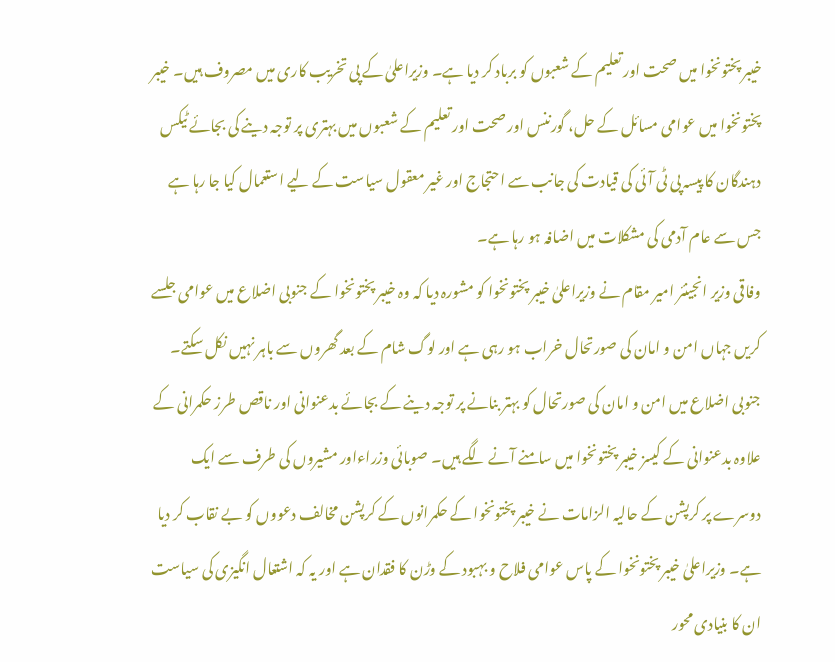خیبر پختونخوا میں صحت اور تعلیم کے شعبوں کو برباد کر دیا ہے۔ وزیراعلیٰ کے پی تخریب کاری میں مصروف ہیں۔ خیبر پختونخوا میں عوامی مسائل کے حل، گورننس اور صحت اور تعلیم کے شعبوں میں بہتری پر توجہ دینے کی بجائے ٹیکس دہندگان کا پیسہ پی ٹی آئی کی قیادت کی جانب سے احتجاج اور غیر معقول سیاست کے لیے استعمال کیا جا رہا ہے جس سے عام آدمی کی مشکلات میں اضافہ ہو رہا ہے۔
وفاقی وزیر انجینئر امیر مقام نے وزیراعلیٰ خیبر پختونخوا کو مشورہ دیا کہ وہ خیبر پختونخوا کے جنوبی اضلاع میں عوامی جلسے کریں جہاں امن و امان کی صورتحال خراب ہو رہی ہے اور لوگ شام کے بعد گھروں سے باہر نہیں نکل سکتے۔ جنوبی اضلاع میں امن و امان کی صورتحال کو بہتر بنانے پر توجہ دینے کے بجائے بدعنوانی اور ناقص طرز حکمرانی کے علاوہ بدعنوانی کے کیسز خیبر پختونخوا میں سامنے آنے لگے ہیں۔ صوبائی وزراءاور مشیروں کی طرف سے ایک دوسرے پر کرپشن کے حالیہ الزامات نے خیبر پختونخوا کے حکمرانوں کے کرپشن مخالف دعووں کو بے نقاب کر دیا ہے۔ وزیراعلیٰ خیبر پختونخوا کے پاس عوامی فلاح و بہبود کے وڑن کا فقدان ہے اور یہ کہ اشتعال انگیزی کی سیاست ان کا بنیادی محور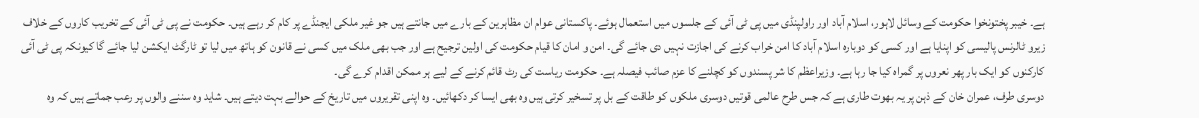ہے۔ خیبر پختونخوا حکومت کے وسائل لاہور، اسلام آباد اور راولپنڈی میں پی ٹی آئی کے جلسوں میں استعمال ہوئے۔ پاکستانی عوام ان مظاہرین کے بارے میں جانتے ہیں جو غیر ملکی ایجنڈے پر کام کر رہے ہیں۔ حکومت نے پی ٹی آئی کے تخریب کاروں کے خلاف زیرو ٹالرنس پالیسی کو اپنایا ہے اور کسی کو دوبارہ اسلام آباد کا امن خراب کرنے کی اجازت نہیں دی جائے گی۔ امن و امان کا قیام حکومت کی اولین ترجیح ہے اور جب بھی ملک میں کسی نے قانون کو ہاتھ میں لیا تو ٹارگٹ ایکشن لیا جائے گا کیونکہ پی ٹی آئی کارکنوں کو ایک بار پھر نعروں پر گمراہ کیا جا رہا ہے۔ وزیراعظم کا شر پسندوں کو کچلنے کا عزم صائب فیصلہ ہے۔ حکومت ریاست کی رٹ قائم کرنے کے لیے ہر ممکن اقدام کرے گی۔
دوسری طرف، عمران خان کے ذہن پر یہ بھوت طاری ہے کہ جس طرح عالمی قوتیں دوسری ملکوں کو طاقت کے بل پر تسخیر کرتی ہیں وہ بھی ایسا کر دکھائیں۔ وہ اپنی تقریروں میں تاریخ کے حوالے بہت دیتے ہیں۔ شاید وہ سننے والوں پر رعب جماتے ہیں کہ وہ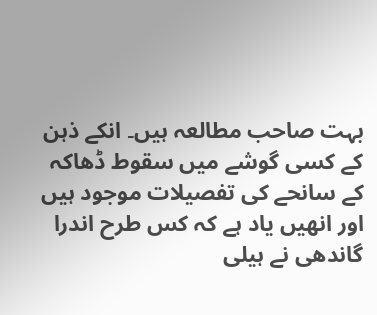بہت صاحب مطالعہ ہیں۔ انکے ذہن کے کسی گوشے میں سقوط ڈھاکہ کے سانحے کی تفصیلات موجود ہیں اور انھیں یاد ہے کہ کس طرح اندرا گاندھی نے ہیلی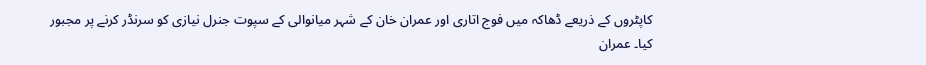کاپٹروں کے ذریعے ڈھاکہ میں فوج اتاری اور عمران خان کے شہر میانوالی کے سپوت جنرل نیازی کو سرنڈر کرنے پر مجبور کیا۔ عمران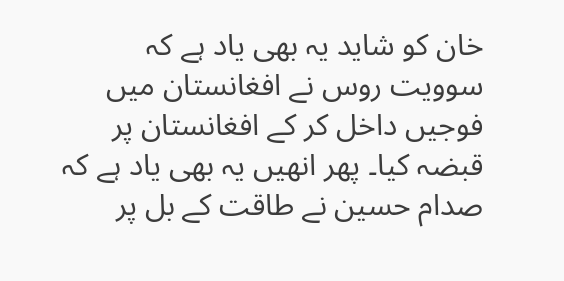خان کو شاید یہ بھی یاد ہے کہ سوویت روس نے افغانستان میں فوجیں داخل کر کے افغانستان پر قبضہ کیا۔ پھر انھیں یہ بھی یاد ہے کہ صدام حسین نے طاقت کے بل پر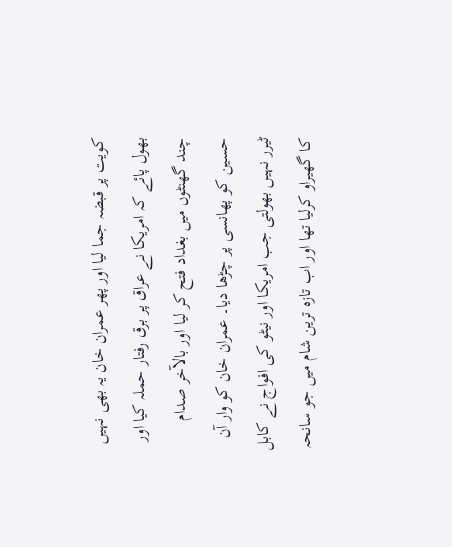کویت پر قبضہ جما لیا اور پھر عمران خان یہ بھی نہیں بھول پائے کہ امریکا نے عراق پر برق رفتار حملہ کیا اور چند گھنٹوں میں بغداد فتح کر لیا اور بالآخر صدام حسین کو پھانسی پر چڑھا دیا۔ عمران خان کو وار آن ٹیرر نہیں بھولتی جب امریکا اور نیٹو کی افواج نے کابل کا گھیراو کرلیا تھا اور اب تازہ ترین شام میں جو سانحہ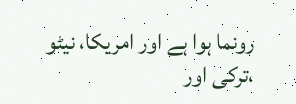رونما ہوا ہے اور امریکا، نیٹو ،ترکی اور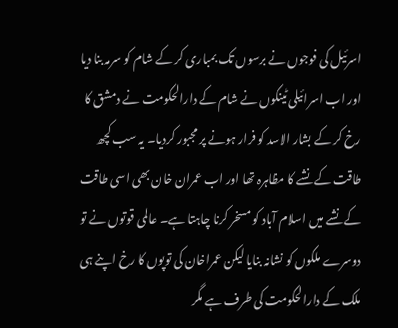اسرئیل کی فوجوں نے برسوں تک بمباری کر کے شام کو سرمہ بنا دیا اور اب اسرائیلی ٹینکوں نے شام کے دارالحکومت نے دمشق کا رخ کر کے بشار الاسد کو فرار ہونے پر مجبور کردیا۔ یہ سب کچھ طاقت کے نشے کا مظاہرہ تھا اور اب عمران خان بھی اسی طاقت کے نشے میں اسلام آباد کو مسخر کرنا چاہتا ہے۔ عالمی قوتوں نے تو دوسرے ملکوں کو نشانہ بنایا لیکن عمراخان کی توپوں کا رخ اپنے ہی ملک کے دارالحکومت کی طرف ہے مگر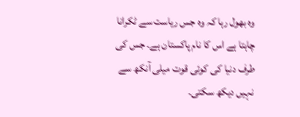وہ بھول رہا کہ وہ جس ریاست سے ٹکرانا چاہتا ہے اس کا نام پاکستان ہے۔ جس کی طرف دنیا کی کوئی قوت میلی آنکھ سے نہیں دیکھ سکتی۔